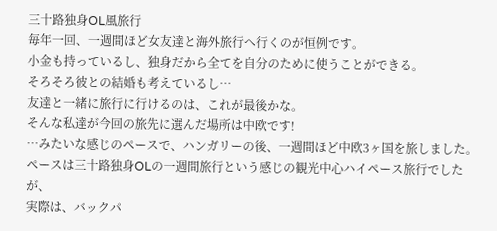三十路独身OL風旅行
毎年一回、一週間ほど女友達と海外旅行へ行くのが恒例です。
小金も持っているし、独身だから全てを自分のために使うことができる。
そろそろ彼との結婚も考えているし…
友達と一緒に旅行に行けるのは、これが最後かな。
そんな私達が今回の旅先に選んだ場所は中欧です!
…みたいな感じのペースで、ハンガリーの後、一週間ほど中欧3ヶ国を旅しました。
ペースは三十路独身OLの一週間旅行という感じの観光中心ハイペース旅行でしたが、
実際は、バックパ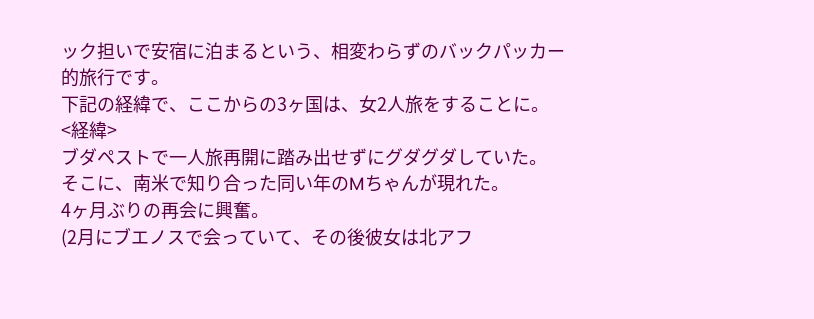ック担いで安宿に泊まるという、相変わらずのバックパッカー的旅行です。
下記の経緯で、ここからの3ヶ国は、女2人旅をすることに。
<経緯>
ブダペストで一人旅再開に踏み出せずにグダグダしていた。
そこに、南米で知り合った同い年のMちゃんが現れた。
4ヶ月ぶりの再会に興奮。
(2月にブエノスで会っていて、その後彼女は北アフ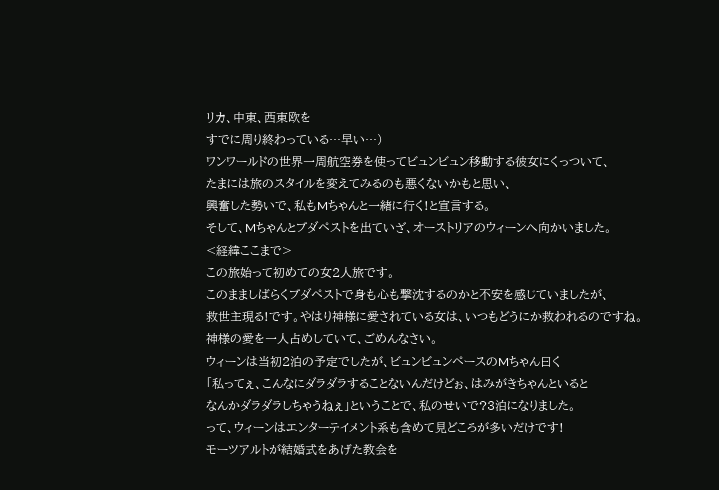リカ、中東、西東欧を
すでに周り終わっている…早い…)
ワンワールドの世界一周航空券を使ってビュンビュン移動する彼女にくっついて、
たまには旅のスタイルを変えてみるのも悪くないかもと思い、
興奮した勢いで、私もMちゃんと一緒に行く!と宣言する。
そして、Mちゃんとブダペストを出ていざ、オーストリアのウィーンへ向かいました。
<経緯ここまで>
この旅始って初めての女2人旅です。
このまましばらくブダペストで身も心も撃沈するのかと不安を感じていましたが、
救世主現る!です。やはり神様に愛されている女は、いつもどうにか救われるのですね。
神様の愛を一人占めしていて、ごめんなさい。
ウィーンは当初2泊の予定でしたが、ビュンビュンペースのMちゃん曰く
「私ってぇ、こんなにダラダラすることないんだけどぉ、はみがきちゃんといると
なんかダラダラしちゃうねぇ」ということで、私のせいで?3泊になりました。
って、ウィーンはエンターテイメント系も含めて見どころが多いだけです!
モーツアルトが結婚式をあげた教会を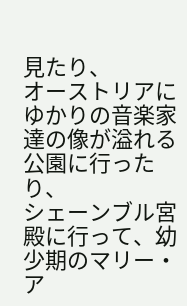見たり、
オーストリアにゆかりの音楽家達の像が溢れる公園に行ったり、
シェーンブル宮殿に行って、幼少期のマリー・ア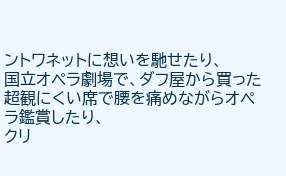ントワネットに想いを馳せたり、
国立オペラ劇場で、ダフ屋から買った超観にくい席で腰を痛めながらオペラ鑑賞したり、
クリ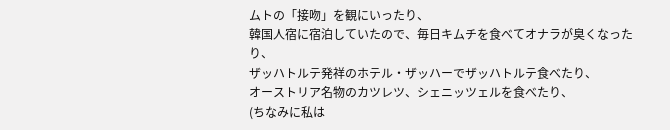ムトの「接吻」を観にいったり、
韓国人宿に宿泊していたので、毎日キムチを食べてオナラが臭くなったり、
ザッハトルテ発祥のホテル・ザッハーでザッハトルテ食べたり、
オーストリア名物のカツレツ、シェニッツェルを食べたり、
(ちなみに私は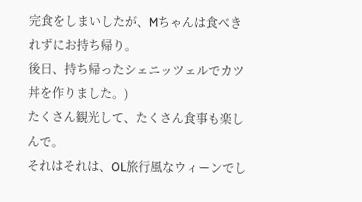完食をしまいしたが、Mちゃんは食べきれずにお持ち帰り。
後日、持ち帰ったシェニッツェルでカツ丼を作りました。)
たくさん観光して、たくさん食事も楽しんで。
それはそれは、OL旅行風なウィーンでし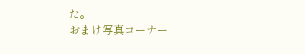た。
おまけ写真コーナー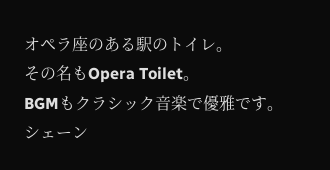オペラ座のある駅のトイレ。
その名もOpera Toilet。
BGMもクラシック音楽で優雅です。
シェーン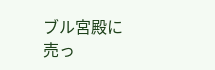ブル宮殿に売っ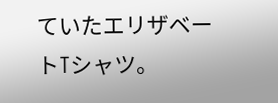ていたエリザベートTシャツ。